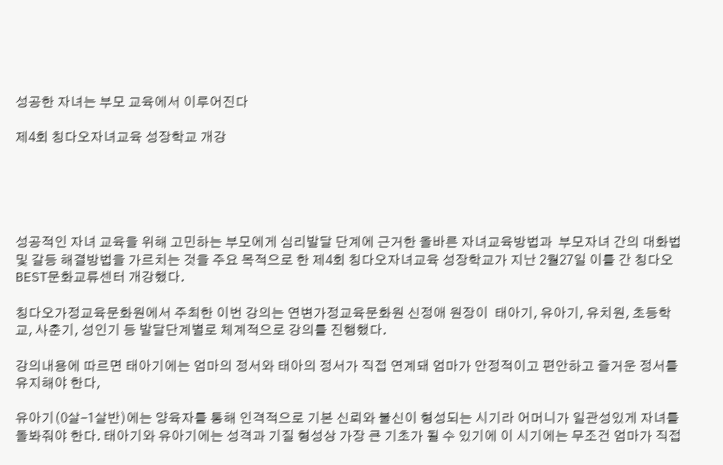성공한 자녀는 부모 교육에서 이루어진다

제4회 칭다오자녀교육 성장학교 개강





성공적인 자녀 교육을 위해 고민하는 부모에게 심리발달 단계에 근거한 올바른 자녀교육방법과  부모자녀 간의 대화법 및 갈등 해결방법을 가르치는 것을 주요 목적으로 한 제4회 칭다오자녀교육 성장학교가 지난 2월27일 이틀 간 칭다오BEST문화교류센터 개강했다.

칭다오가정교육문화원에서 주최한 이번 강의는 연변가정교육문화원 신정애 원장이  태아기, 유아기, 유치원, 초등학교, 사춘기, 성인기 등 발달단계별로 체계적으로 강의를 진행했다.

강의내용에 따르면 태아기에는 엄마의 정서와 태아의 정서가 직접 연계돼 엄마가 안정적이고 편안하고 즐거운 정서를 유지해야 한다,

유아기(0살-1살반)에는 양육자를 통해 인격적으로 기본 신뢰와 불신이 형성되는 시기라 어머니가 일관성있게 자녀를 돌봐줘야 한다. 태아기와 유아기에는 성격과 기질 형성상 가장 큰 기초가 될 수 있기에 이 시기에는 무조건 엄마가 직접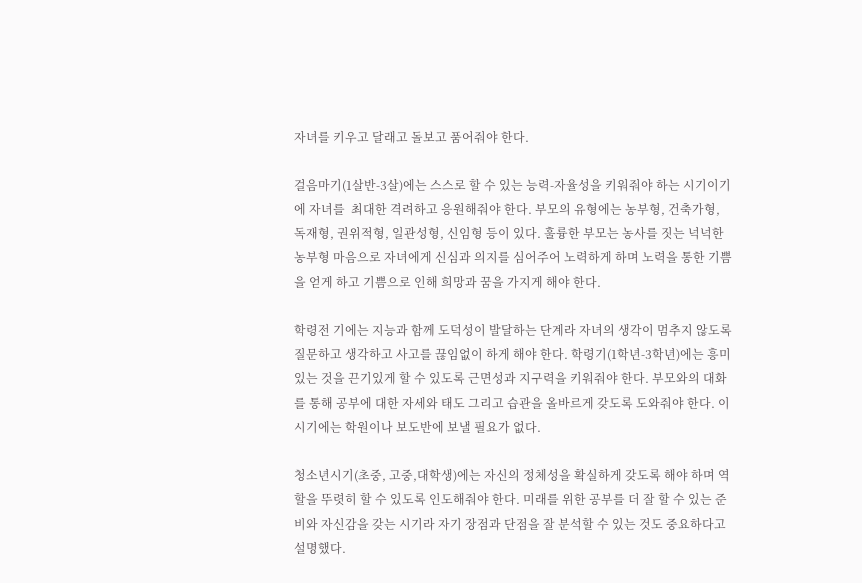자녀를 키우고 달래고 돌보고 품어줘야 한다.

걸음마기(1살반-3살)에는 스스로 할 수 있는 능력-자율성을 키워줘야 하는 시기이기에 자녀를  최대한 격려하고 응원해줘야 한다. 부모의 유형에는 농부형, 건축가형, 독재형, 권위적형, 일관성형, 신임형 등이 있다. 훌륭한 부모는 농사를 짓는 넉넉한 농부형 마음으로 자녀에게 신심과 의지를 심어주어 노력하게 하며 노력을 통한 기쁨을 얻게 하고 기쁨으로 인해 희망과 꿈을 가지게 해야 한다.

학령전 기에는 지능과 함께 도덕성이 발달하는 단계라 자녀의 생각이 멈추지 않도록 질문하고 생각하고 사고를 끊임없이 하게 해야 한다. 학령기(1학년-3학년)에는 흥미있는 것을 끈기있게 할 수 있도록 근면성과 지구력을 키워줘야 한다. 부모와의 대화를 통해 공부에 대한 자세와 태도 그리고 습관을 올바르게 갖도록 도와줘야 한다. 이 시기에는 학원이나 보도반에 보낼 필요가 없다.

청소년시기(초중, 고중,대학생)에는 자신의 정체성을 확실하게 갖도록 해야 하며 역할을 뚜렷히 할 수 있도록 인도해줘야 한다. 미래를 위한 공부를 더 잘 할 수 있는 준비와 자신감을 갖는 시기라 자기 장점과 단점을 잘 분석할 수 있는 것도 중요하다고 설명했다.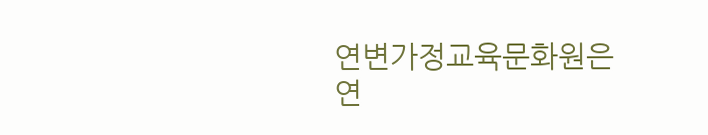연변가정교육문화원은 연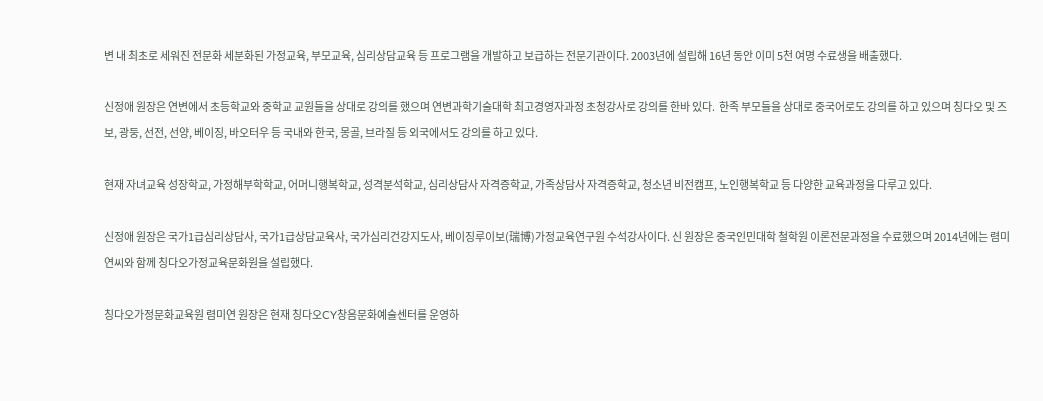변 내 최초로 세워진 전문화 세분화된 가정교육, 부모교육, 심리상담교육 등 프로그램을 개발하고 보급하는 전문기관이다. 2003년에 설립해 16년 동안 이미 5천 여명 수료생을 배출했다.

신정애 원장은 연변에서 초등학교와 중학교 교원들을 상대로 강의를 했으며 연변과학기술대학 최고경영자과정 초청강사로 강의를 한바 있다.  한족 부모들을 상대로 중국어로도 강의를 하고 있으며 칭다오 및 즈보, 광둥, 선전, 선양, 베이징, 바오터우 등 국내와 한국, 몽골, 브라질 등 외국에서도 강의를 하고 있다.

현재 자녀교육 성장학교, 가정해부학학교, 어머니행복학교, 성격분석학교, 심리상담사 자격증학교, 가족상담사 자격증학교, 청소년 비전캠프, 노인행복학교 등 다양한 교육과정을 다루고 있다.

신정애 원장은 국가1급심리상담사, 국가1급상담교육사, 국가심리건강지도사, 베이징루이보(瑞博)가정교육연구원 수석강사이다. 신 원장은 중국인민대학 철학원 이론전문과정을 수료했으며 2014년에는 렴미연씨와 함께 칭다오가정교육문화원을 설립했다.

칭다오가정문화교육원 렴미연 원장은 현재 칭다오CY창음문화예술센터를 운영하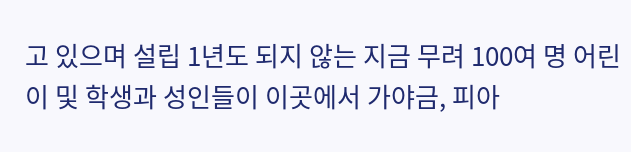고 있으며 설립 1년도 되지 않는 지금 무려 100여 명 어린이 및 학생과 성인들이 이곳에서 가야금, 피아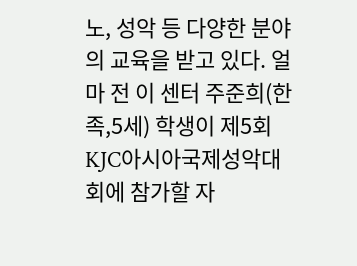노, 성악 등 다양한 분야의 교육을 받고 있다. 얼마 전 이 센터 주준희(한족,5세) 학생이 제5회KJC아시아국제성악대회에 참가할 자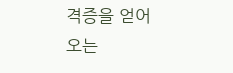격증을 얻어 오는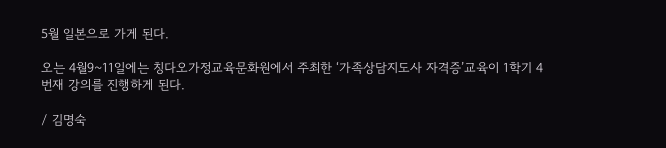5월 일본으로 가게 된다.

오는 4월9~11일에는 칭다오가정교육문화원에서 주최한 ‘가족상담지도사 자격증’교육이 1학기 4번재 강의를 진행하게 된다.

/ 김명숙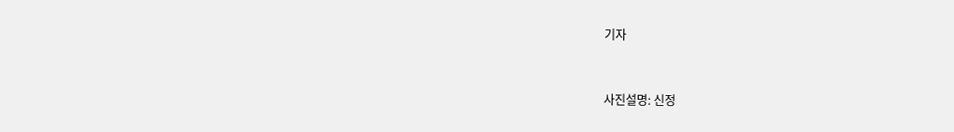기자



사진설명: 신정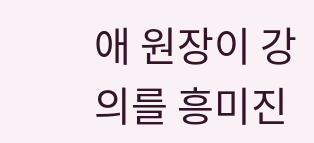애 원장이 강의를 흥미진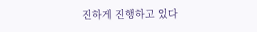진하게 진행하고 있다